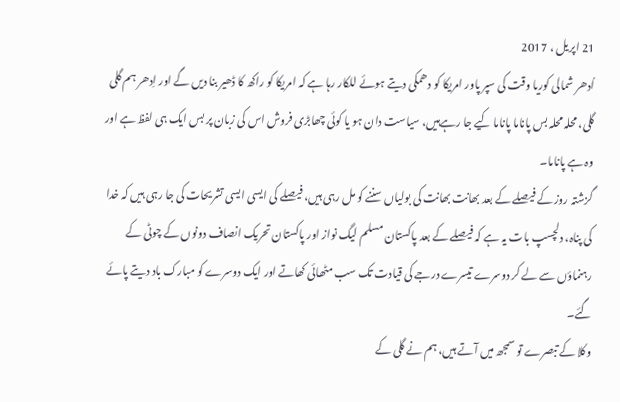21 اپریل ، 2017
اُدھر شمالی کوریا وقت کی سپر پاور امریکا کو دھمکی دیتے ہوئے للکار رہا ہے کہ امریکا کو راکھ کا ڈھیر بنا دیں گے اور اِدھر ہم گلی گلی، محلہ محلہ بس پاناما پاناما کیے جا رہےہیں، سیاست دان ہو یا کوئی چھابڑی فروش اس کی زبان پر بس ایک ہی لفظ ہے اور وہ ہے پاناما۔
گزشتہ روز کے فیصلے کے بعد بھانت بھانت کی بولیاں سننے کو مل رہی ہیں، فیصلے کی ایسی ایسی تشریحات کی جا رہی ہیں کہ خدا کی پناہ، دلچسپ بات یہ ہے کہ فیصلے کے بعد پاکستان مسلم لیگ نواز اور پاکستان تحریک انصاف دونوں کے چوٹی کے رہنماؤں سے لے کر دوسرے تیسرے درجے کی قیادت تک سب مٹھائی کھاتے اور ایک دوسرے کو مبارک باد دیتے پائے گئے۔
وکلا کے تبصرے تو سمجھ میں آتے ہیں، ہم نے گلی کے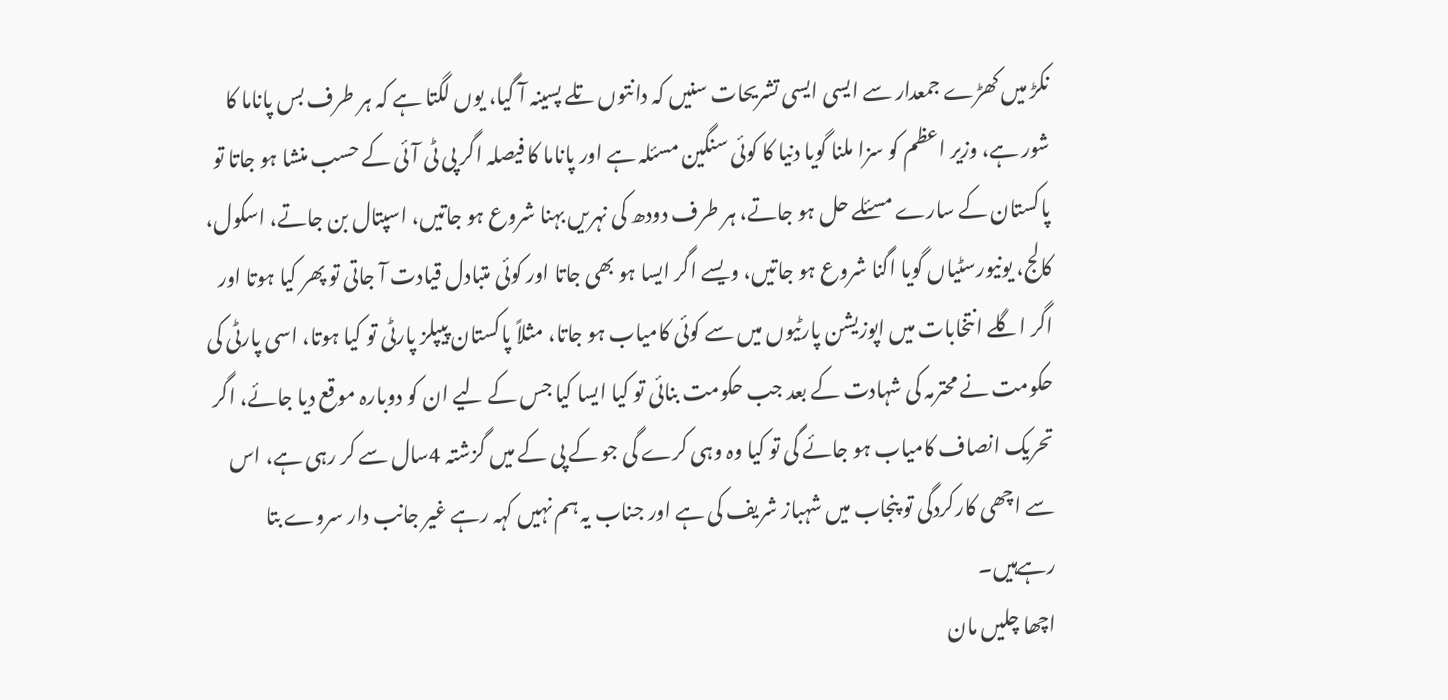نکڑ میں کھڑے جمعدار سے ایسی ایسی تشریحات سنیں کہ دانتوں تلے پسینہ آ گیا، یوں لگتا ہے کہ ہر طرف بس پاناما کا شور ہے، وزیر اعظم کو سزا ملنا گویا دنیا کا کوئی سنگین مسئلہ ہے اور پاناما کا فیصلہ اگر پی ٹی آئی کے حسب منشا ہو جاتا تو پاکستان کے سارے مسئلے حل ہو جاتے، ہر طرف دودھ کی نہریں بہنا شروع ہو جاتیں، اسپتال بن جاتے، اسکول، کالج، یونیورسٹیاں گویا اگنا شروع ہو جاتیں، ویسے اگر ایسا ہو بھی جاتا اور کوئی متبادل قیادت آ جاتی تو پھر کیا ہوتا اور اگر اگلے انتخابات میں اپوزیشن پارٹیوں میں سے کوئی کامیاب ہو جاتا، مثلاً پاکستان پیپلز پارٹی تو کیا ہوتا، اسی پارٹی کی حکومت نے محترمہ کی شہادت کے بعد جب حکومت بنائی تو کیا ایسا کیا جس کے لیے ان کو دوبارہ موقع دیا جائے، اگر تحریک انصاف کامیاب ہو جائے گی تو کیا وہ وہی کرے گی جو کے پی کے میں گزشتہ 4سال سے کر رہی ہے، اس سے اچھی کارکردگی تو پنجاب میں شہباز شریف کی ہے اور جناب یہ ہم نہیں کہہ رہے غیر جانب دار سروے بتا رہےہیں۔
اچھا چلیں مان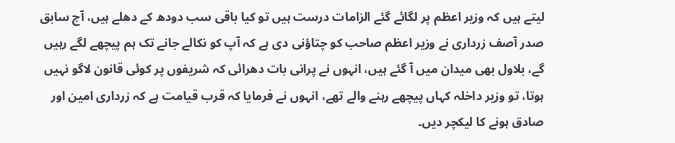لیتے ہیں کہ وزیر اعظم پر لگائے گئے الزامات درست ہیں تو کیا باقی سب دودھ کے دھلے ہیں، آج سابق صدر آصف زرداری نے وزیر اعظم صاحب کو چتاؤنی دی ہے کہ آپ کو نکالے جانے تک ہم پیچھے لگے رہیں گے، بلاول بھی میدان میں آ گئے ہیں، انہوں نے پرانی بات دھرائی کہ شریفوں پر کوئی قانون لاگو نہیں ہوتا، تو وزیر داخلہ کہاں پیچھے رہنے والے تھے، انہوں نے فرمایا کہ قرب قیامت ہے کہ زرداری امین اور صادق ہونے کا لیکچر دیں۔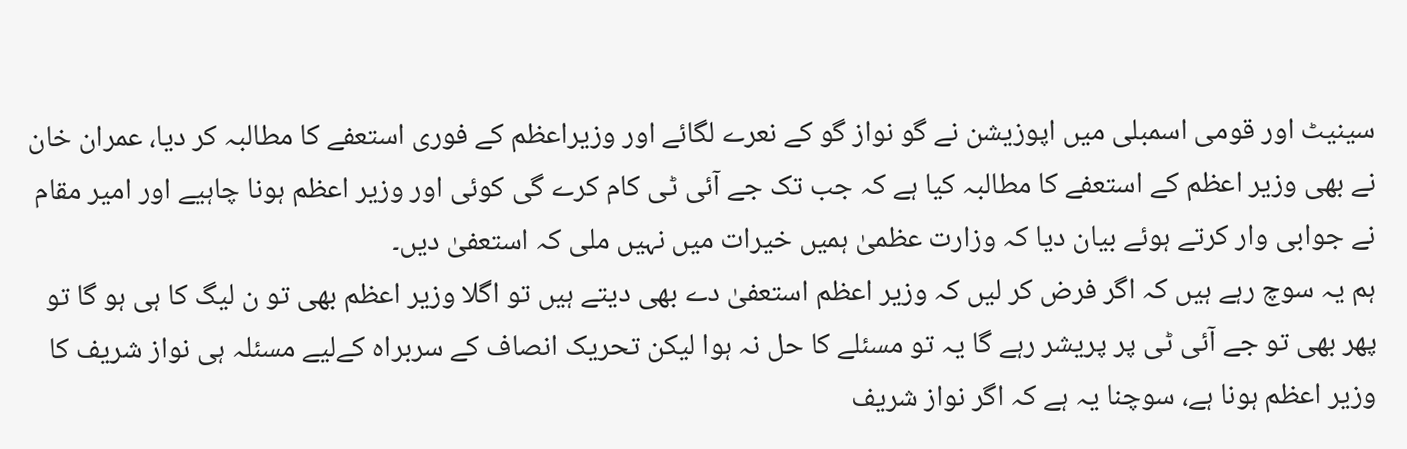سینیٹ اور قومی اسمبلی میں اپوزیشن نے گو نواز گو کے نعرے لگائے اور وزیراعظم کے فوری استعفے کا مطالبہ کر دیا، عمران خان نے بھی وزیر اعظم کے استعفے کا مطالبہ کیا ہے کہ جب تک جے آئی ٹی کام کرے گی کوئی اور وزیر اعظم ہونا چاہیے اور امیر مقام نے جوابی وار کرتے ہوئے بیان دیا کہ وزارت عظمیٰ ہمیں خیرات میں نہیں ملی کہ استعفیٰ دیں۔
ہم یہ سوچ رہے ہیں کہ اگر فرض کر لیں کہ وزیر اعظم استعفیٰ دے بھی دیتے ہیں تو اگلا وزیر اعظم بھی تو ن لیگ کا ہی ہو گا تو پھر بھی تو جے آئی ٹی پر پریشر رہے گا یہ تو مسئلے کا حل نہ ہوا لیکن تحریک انصاف کے سربراہ کےلیے مسئلہ ہی نواز شریف کا وزیر اعظم ہونا ہے، سوچنا یہ ہے کہ اگر نواز شریف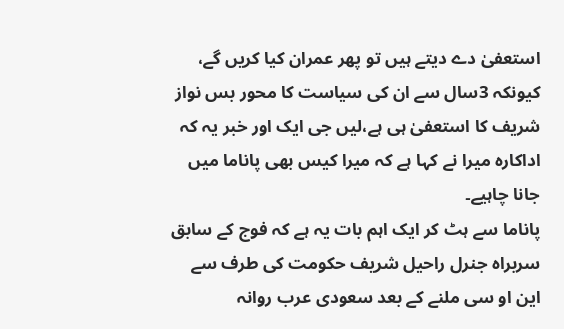استعفیٰ دے دیتے ہیں تو پھر عمران کیا کریں گے، کیونکہ 3سال سے ان کی سیاست کا محور بس نواز شریف کا استعفیٰ ہی ہے،لیں جی ایک اور خبر یہ کہ اداکارہ میرا نے کہا ہے کہ میرا کیس بھی پاناما میں جانا چاہیے۔
پاناما سے ہٹ کر ایک اہم بات یہ ہے کہ فوج کے سابق سربراہ جنرل راحیل شریف حکومت کی طرف سے این او سی ملنے کے بعد سعودی عرب روانہ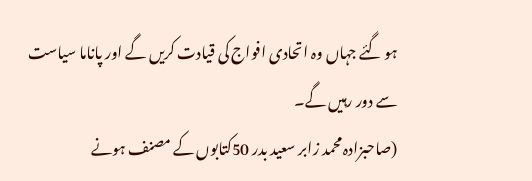ہو گئے جہاں وہ اتحادی افواج کی قیادت کریں گے اور پاناما سیاست سے دور رہیں گے۔
(صاحبزادہ محمد زابر سعید بدر 50کتابوں کے مصنف ہونے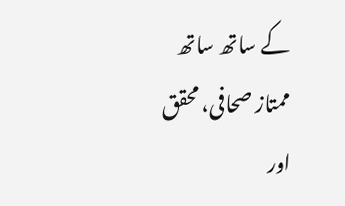کے ساتھ ساتھ ممتاز صحافی، محقق اور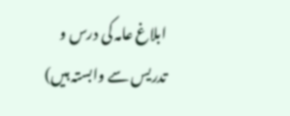ابلاغ عامہ کی درس و تدریس سے وابستہ ہیں)